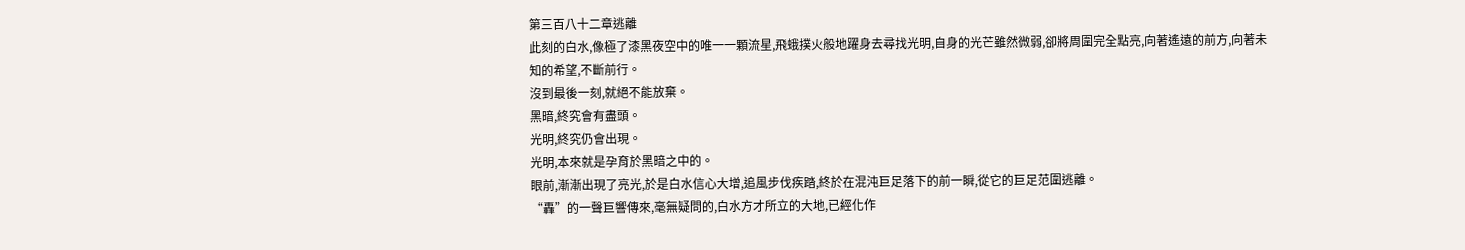第三百八十二章逃離
此刻的白水,像極了漆黑夜空中的唯一一顆流星,飛蛾撲火般地躍身去尋找光明,自身的光芒雖然微弱,卻將周圍完全點亮,向著遙遠的前方,向著未知的希望,不斷前行。
沒到最後一刻,就絕不能放棄。
黑暗,終究會有盡頭。
光明,終究仍會出現。
光明,本來就是孕育於黑暗之中的。
眼前,漸漸出現了亮光,於是白水信心大增,追風步伐疾踏,終於在混沌巨足落下的前一瞬,從它的巨足范圍逃離。
“轟”的一聲巨響傳來,毫無疑問的,白水方才所立的大地,已經化作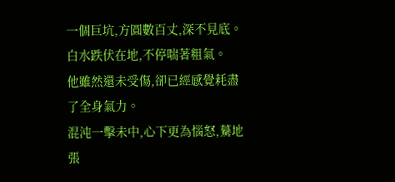一個巨坑,方圓數百丈,深不見底。
白水跌伏在地,不停喘著粗氣。
他雖然還未受傷,卻已經感覺耗盡了全身氣力。
混沌一擊未中,心下更為惱怒,驀地張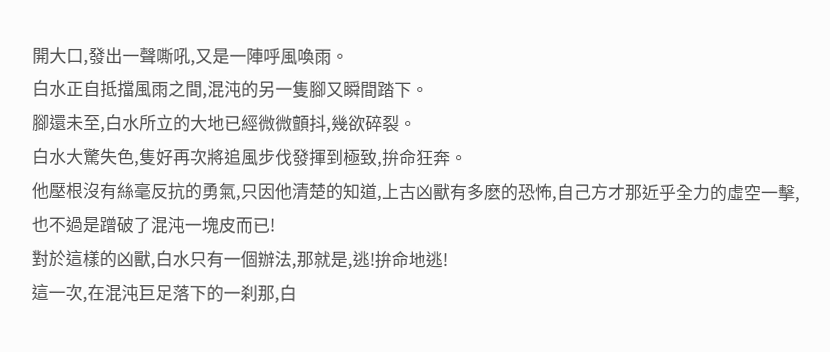開大口,發出一聲嘶吼,又是一陣呼風喚雨。
白水正自抵擋風雨之間,混沌的另一隻腳又瞬間踏下。
腳還未至,白水所立的大地已經微微顫抖,幾欲碎裂。
白水大驚失色,隻好再次將追風步伐發揮到極致,拚命狂奔。
他壓根沒有絲毫反抗的勇氣,只因他清楚的知道,上古凶獸有多麽的恐怖,自己方才那近乎全力的虛空一擊,也不過是蹭破了混沌一塊皮而已!
對於這樣的凶獸,白水只有一個辦法,那就是,逃!拚命地逃!
這一次,在混沌巨足落下的一刹那,白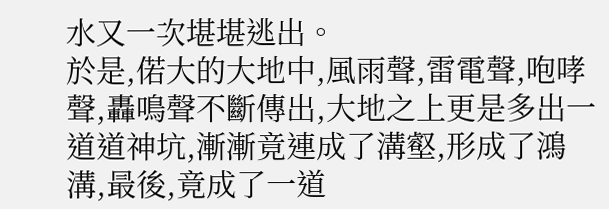水又一次堪堪逃出。
於是,偌大的大地中,風雨聲,雷電聲,咆哮聲,轟鳴聲不斷傳出,大地之上更是多出一道道神坑,漸漸竟連成了溝壑,形成了鴻溝,最後,竟成了一道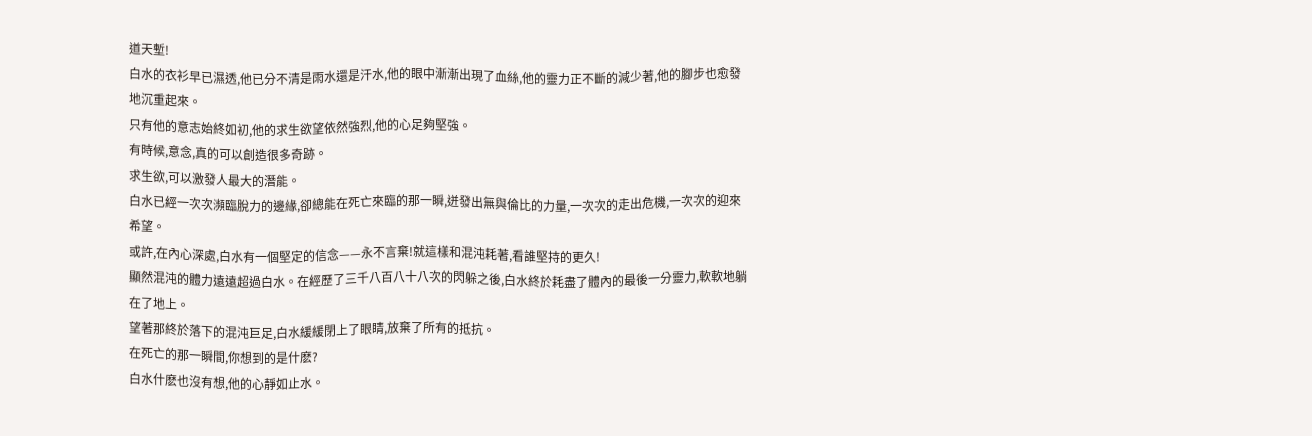道天塹!
白水的衣衫早已濕透,他已分不清是雨水還是汗水,他的眼中漸漸出現了血絲,他的靈力正不斷的減少著,他的腳步也愈發地沉重起來。
只有他的意志始終如初,他的求生欲望依然強烈,他的心足夠堅強。
有時候,意念,真的可以創造很多奇跡。
求生欲,可以激發人最大的潛能。
白水已經一次次瀕臨脫力的邊緣,卻總能在死亡來臨的那一瞬,迸發出無與倫比的力量,一次次的走出危機,一次次的迎來希望。
或許,在內心深處,白水有一個堅定的信念——永不言棄!就這樣和混沌耗著,看誰堅持的更久!
顯然混沌的體力遠遠超過白水。在經歷了三千八百八十八次的閃躲之後,白水終於耗盡了體內的最後一分靈力,軟軟地躺在了地上。
望著那終於落下的混沌巨足,白水緩緩閉上了眼睛,放棄了所有的抵抗。
在死亡的那一瞬間,你想到的是什麽?
白水什麽也沒有想,他的心靜如止水。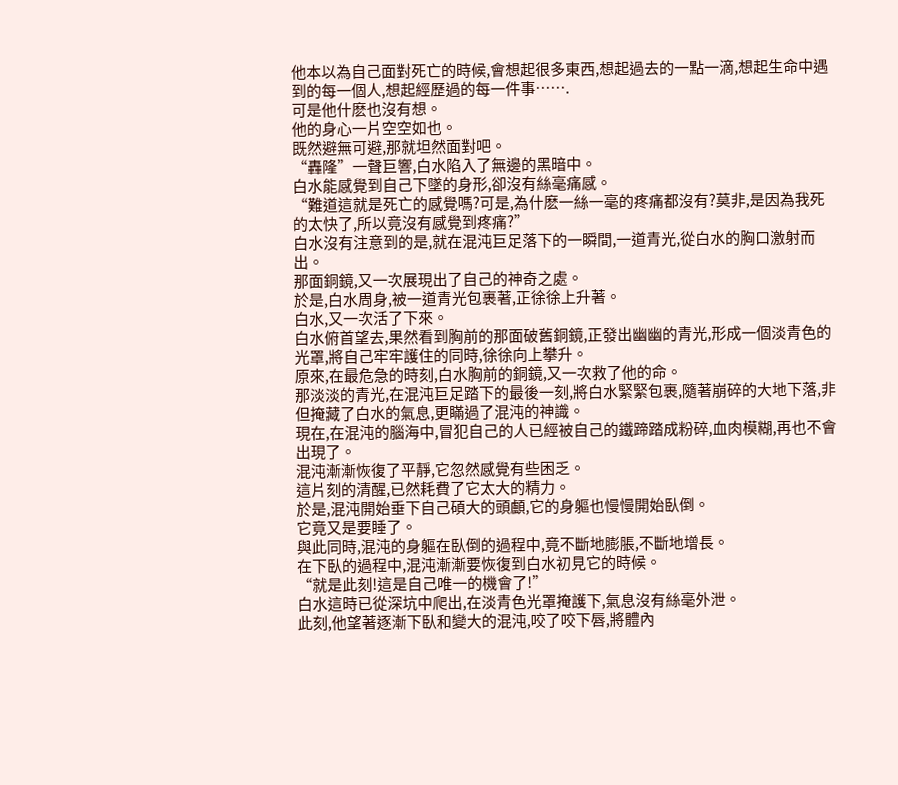他本以為自己面對死亡的時候,會想起很多東西,想起過去的一點一滴,想起生命中遇到的每一個人,想起經歷過的每一件事…….
可是他什麽也沒有想。
他的身心一片空空如也。
既然避無可避,那就坦然面對吧。
“轟隆”一聲巨響,白水陷入了無邊的黑暗中。
白水能感覺到自己下墜的身形,卻沒有絲毫痛感。
“難道這就是死亡的感覺嗎?可是,為什麽一絲一毫的疼痛都沒有?莫非,是因為我死的太快了,所以竟沒有感覺到疼痛?”
白水沒有注意到的是,就在混沌巨足落下的一瞬間,一道青光,從白水的胸口激射而出。
那面銅鏡,又一次展現出了自己的神奇之處。
於是,白水周身,被一道青光包裹著,正徐徐上升著。
白水,又一次活了下來。
白水俯首望去,果然看到胸前的那面破舊銅鏡,正發出幽幽的青光,形成一個淡青色的光罩,將自己牢牢護住的同時,徐徐向上攀升。
原來,在最危急的時刻,白水胸前的銅鏡,又一次救了他的命。
那淡淡的青光,在混沌巨足踏下的最後一刻,將白水緊緊包裹,隨著崩碎的大地下落,非但掩藏了白水的氣息,更瞞過了混沌的神識。
現在,在混沌的腦海中,冒犯自己的人已經被自己的鐵蹄踏成粉碎,血肉模糊,再也不會出現了。
混沌漸漸恢復了平靜,它忽然感覺有些困乏。
這片刻的清醒,已然耗費了它太大的精力。
於是,混沌開始垂下自己碩大的頭顱,它的身軀也慢慢開始臥倒。
它竟又是要睡了。
與此同時,混沌的身軀在臥倒的過程中,竟不斷地膨脹,不斷地增長。
在下臥的過程中,混沌漸漸要恢復到白水初見它的時候。
“就是此刻!這是自己唯一的機會了!”
白水這時已從深坑中爬出,在淡青色光罩掩護下,氣息沒有絲毫外泄。
此刻,他望著逐漸下臥和變大的混沌,咬了咬下唇,將體內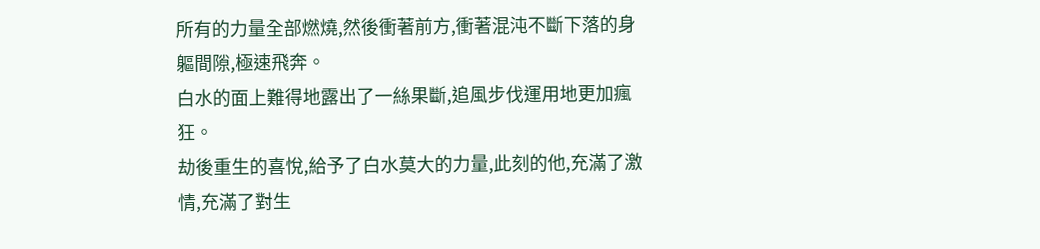所有的力量全部燃燒,然後衝著前方,衝著混沌不斷下落的身軀間隙,極速飛奔。
白水的面上難得地露出了一絲果斷,追風步伐運用地更加瘋狂。
劫後重生的喜悅,給予了白水莫大的力量,此刻的他,充滿了激情,充滿了對生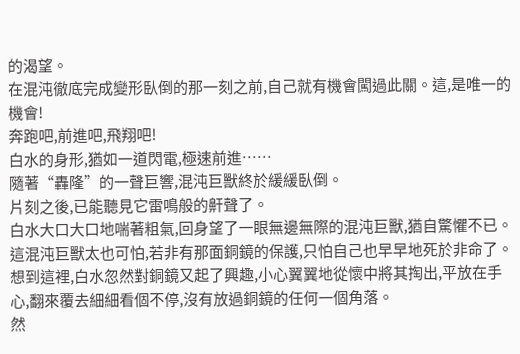的渴望。
在混沌徹底完成變形臥倒的那一刻之前,自己就有機會闖過此關。這,是唯一的機會!
奔跑吧,前進吧,飛翔吧!
白水的身形,猶如一道閃電,極速前進……
隨著“轟隆”的一聲巨響,混沌巨獸終於緩緩臥倒。
片刻之後,已能聽見它雷鳴般的鼾聲了。
白水大口大口地喘著粗氣,回身望了一眼無邊無際的混沌巨獸,猶自驚懼不已。
這混沌巨獸太也可怕,若非有那面銅鏡的保護,只怕自己也早早地死於非命了。
想到這裡,白水忽然對銅鏡又起了興趣,小心翼翼地從懷中將其掏出,平放在手心,翻來覆去細細看個不停,沒有放過銅鏡的任何一個角落。
然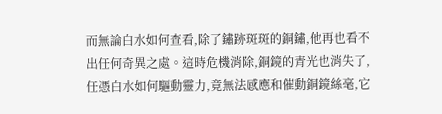而無論白水如何查看,除了鏽跡斑斑的銅鏽,他再也看不出任何奇異之處。這時危機消除,銅鏡的青光也消失了,任憑白水如何驅動靈力,竟無法感應和催動銅鏡絲毫,它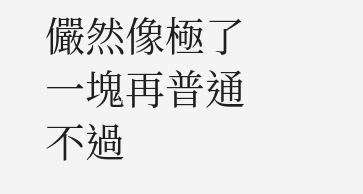儼然像極了一塊再普通不過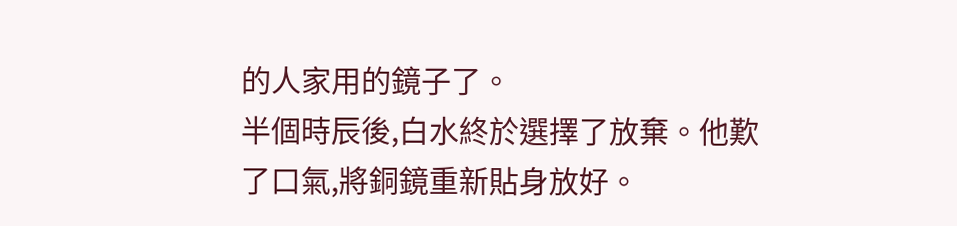的人家用的鏡子了。
半個時辰後,白水終於選擇了放棄。他歎了口氣,將銅鏡重新貼身放好。